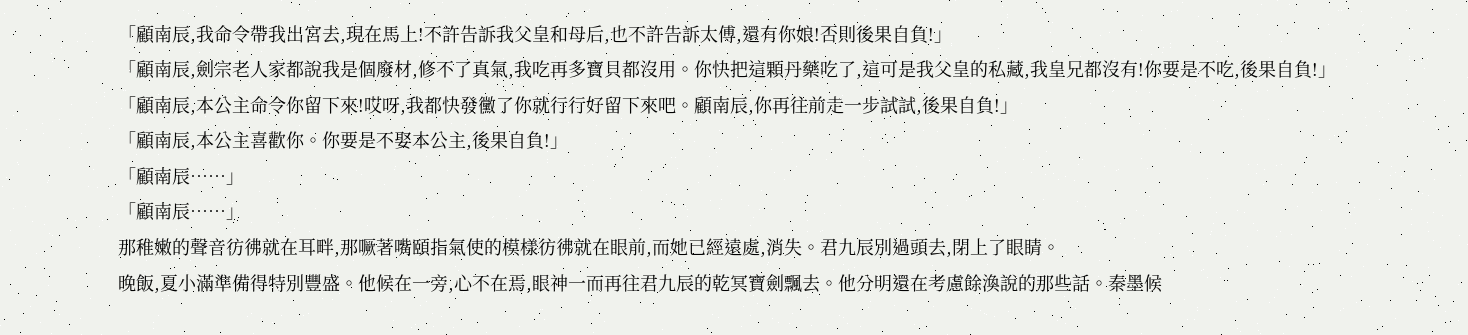「顧南辰,我命令帶我出宮去,現在馬上!不許告訴我父皇和母后,也不許告訴太傅,還有你娘!否則後果自負!」
「顧南辰,劍宗老人家都說我是個廢材,修不了真氣,我吃再多寶貝都沒用。你快把這顆丹藥吃了,這可是我父皇的私藏,我皇兄都沒有!你要是不吃,後果自負!」
「顧南辰,本公主命令你留下來!哎呀,我都快發黴了你就行行好留下來吧。顧南辰,你再往前走一步試試,後果自負!」
「顧南辰,本公主喜歡你。你要是不娶本公主,後果自負!」
「顧南辰……」
「顧南辰……」
那稚嫩的聲音彷彿就在耳畔,那噘著嘴頤指氣使的模樣彷彿就在眼前,而她已經遠處,消失。君九辰別過頭去,閉上了眼睛。
晚飯,夏小滿準備得特別豐盛。他候在一旁,心不在焉,眼神一而再往君九辰的乾冥寶劍飄去。他分明還在考慮餘渙說的那些話。秦墨候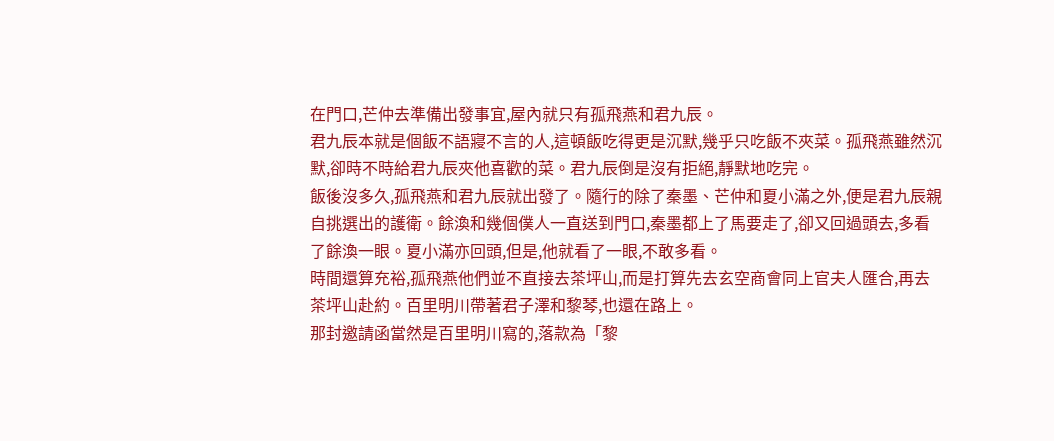在門口,芒仲去準備出發事宜,屋內就只有孤飛燕和君九辰。
君九辰本就是個飯不語寢不言的人,這頓飯吃得更是沉默,幾乎只吃飯不夾菜。孤飛燕雖然沉默,卻時不時給君九辰夾他喜歡的菜。君九辰倒是沒有拒絕,靜默地吃完。
飯後沒多久,孤飛燕和君九辰就出發了。隨行的除了秦墨、芒仲和夏小滿之外,便是君九辰親自挑選出的護衛。餘渙和幾個僕人一直送到門口,秦墨都上了馬要走了,卻又回過頭去,多看了餘渙一眼。夏小滿亦回頭,但是,他就看了一眼,不敢多看。
時間還算充裕,孤飛燕他們並不直接去茶坪山,而是打算先去玄空商會同上官夫人匯合,再去茶坪山赴約。百里明川帶著君子澤和黎琴,也還在路上。
那封邀請函當然是百里明川寫的,落款為「黎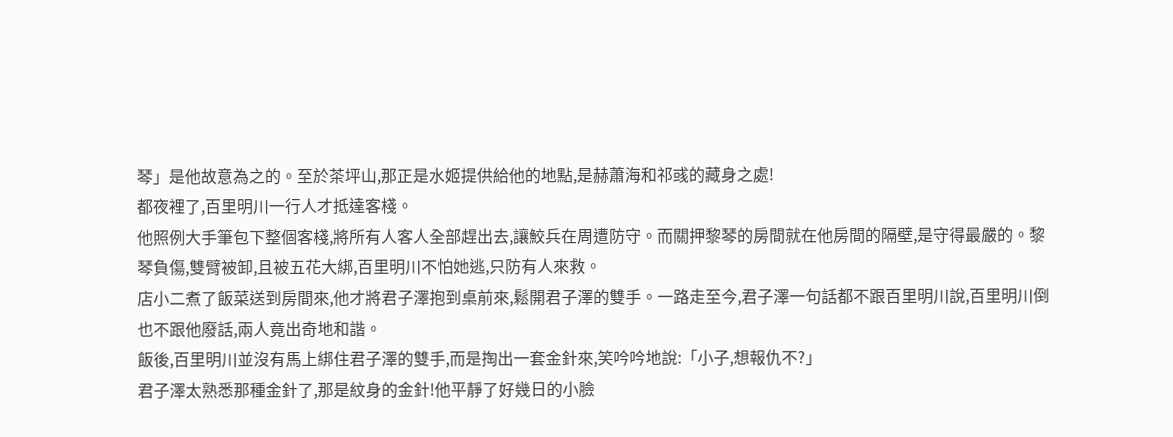琴」是他故意為之的。至於茶坪山,那正是水姬提供給他的地點,是赫蕭海和祁彧的藏身之處!
都夜裡了,百里明川一行人才抵達客棧。
他照例大手筆包下整個客棧,將所有人客人全部趕出去,讓鮫兵在周遭防守。而關押黎琴的房間就在他房間的隔壁,是守得最嚴的。黎琴負傷,雙臂被卸,且被五花大綁,百里明川不怕她逃,只防有人來救。
店小二煮了飯菜送到房間來,他才將君子澤抱到桌前來,鬆開君子澤的雙手。一路走至今,君子澤一句話都不跟百里明川說,百里明川倒也不跟他廢話,兩人竟出奇地和諧。
飯後,百里明川並沒有馬上綁住君子澤的雙手,而是掏出一套金針來,笑吟吟地說:「小子,想報仇不?」
君子澤太熟悉那種金針了,那是紋身的金針!他平靜了好幾日的小臉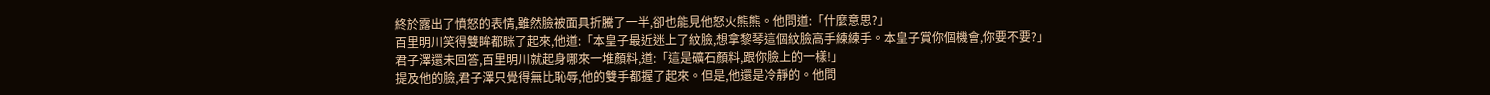終於露出了憤怒的表情,雖然臉被面具折騰了一半,卻也能見他怒火熊熊。他問道:「什麼意思?」
百里明川笑得雙眸都眯了起來,他道:「本皇子最近迷上了紋臉,想拿黎琴這個紋臉高手練練手。本皇子賞你個機會,你要不要?」
君子澤還未回答,百里明川就起身哪來一堆顏料,道:「這是礦石顏料,跟你臉上的一樣!」
提及他的臉,君子澤只覺得無比恥辱,他的雙手都握了起來。但是,他還是冷靜的。他問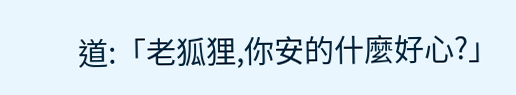道:「老狐狸,你安的什麼好心?」